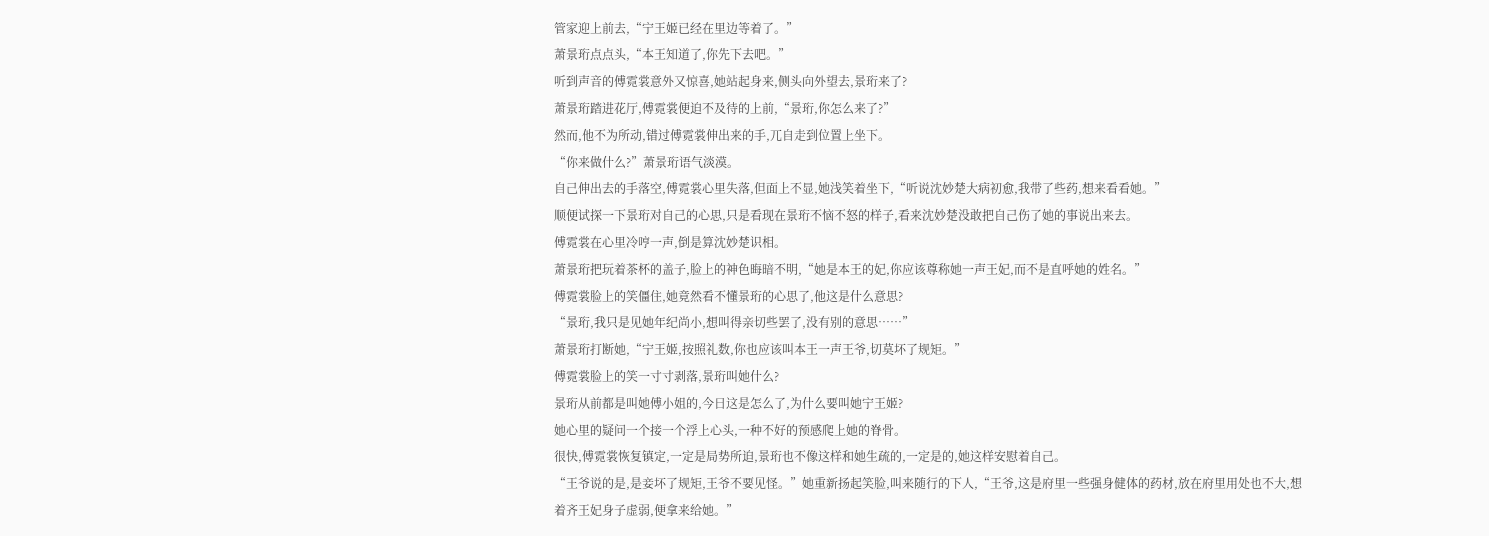管家迎上前去,“宁王姬已经在里边等着了。”
萧景珩点点头,“本王知道了,你先下去吧。”
听到声音的傅霓裳意外又惊喜,她站起身来,侧头向外望去,景珩来了?
萧景珩踏进花厅,傅霓裳便迫不及待的上前,“景珩,你怎么来了?”
然而,他不为所动,错过傅霓裳伸出来的手,兀自走到位置上坐下。
“你来做什么?”萧景珩语气淡漠。
自己伸出去的手落空,傅霓裳心里失落,但面上不显,她浅笑着坐下,“听说沈妙楚大病初愈,我带了些药,想来看看她。”
顺便试探一下景珩对自己的心思,只是看现在景珩不恼不怒的样子,看来沈妙楚没敢把自己伤了她的事说出来去。
傅霓裳在心里冷哼一声,倒是算沈妙楚识相。
萧景珩把玩着茶杯的盖子,脸上的神色晦暗不明,“她是本王的妃,你应该尊称她一声王妃,而不是直呼她的姓名。”
傅霓裳脸上的笑僵住,她竟然看不懂景珩的心思了,他这是什么意思?
“景珩,我只是见她年纪尚小,想叫得亲切些罢了,没有别的意思……”
萧景珩打断她,“宁王姬,按照礼数,你也应该叫本王一声王爷,切莫坏了规矩。”
傅霓裳脸上的笑一寸寸剥落,景珩叫她什么?
景珩从前都是叫她傅小姐的,今日这是怎么了,为什么要叫她宁王姬?
她心里的疑问一个接一个浮上心头,一种不好的预感爬上她的脊骨。
很快,傅霓裳恢复镇定,一定是局势所迫,景珩也不像这样和她生疏的,一定是的,她这样安慰着自己。
“王爷说的是,是妾坏了规矩,王爷不要见怪。”她重新扬起笑脸,叫来随行的下人,“王爷,这是府里一些强身健体的药材,放在府里用处也不大,想着齐王妃身子虚弱,便拿来给她。”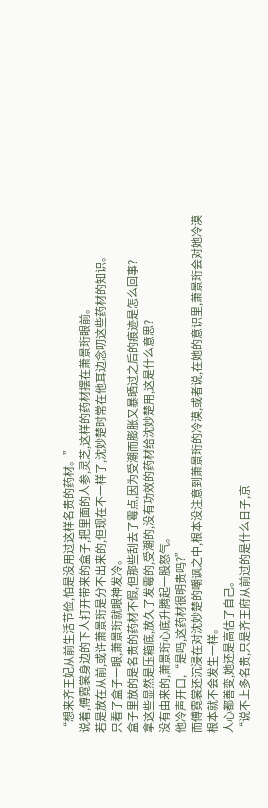“想来齐王妃从前生活节俭,怕是没用过这样名贵的药材。”
说着,傅霓裳身边的下人打开带来的盒子,把里面的人参,灵芝,这样的药材摆在萧景珩眼前。
若是放在从前,或许萧景珩是分不出来的,但现在不一样了,沈妙楚时常在他耳边念叨这些药材的知识。
只看了盒子一眼,萧景珩就眼神发冷。
盒子里放的是名贵的药材不假,但那些刮去了霉点,因为受潮而膨胀又暴晒过之后的痕迹是怎么回事?
拿这些显然是压箱底,放久了发霉的,受潮的,没有功效的药材给沈妙楚用,这是什么意思?
没有由来的,萧景珩心底升腾起一股怒气。
他冷声开口,“是吗,这药材很明贵吗?”
而傅霓裳还沉浸在对沈妙楚的嘲讽之中,根本没注意到萧景珩的冷漠,或者说,在她的意识里,萧景珩会对她冷漠根本就不会发生一样。
人心都善变,她还是高估了自己。
“说不上多名贵,只是齐王府从前过的是什么日子,京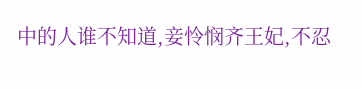中的人谁不知道,妾怜悯齐王妃,不忍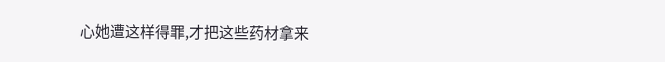心她遭这样得罪,才把这些药材拿来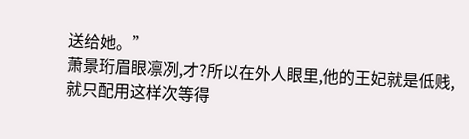送给她。”
萧景珩眉眼凛冽,才?所以在外人眼里,他的王妃就是低贱,就只配用这样次等得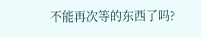不能再次等的东西了吗?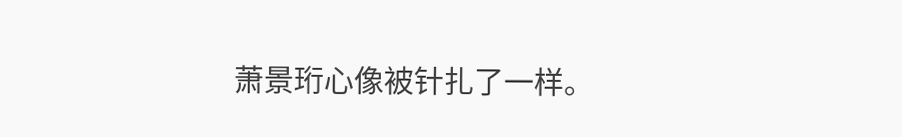萧景珩心像被针扎了一样。